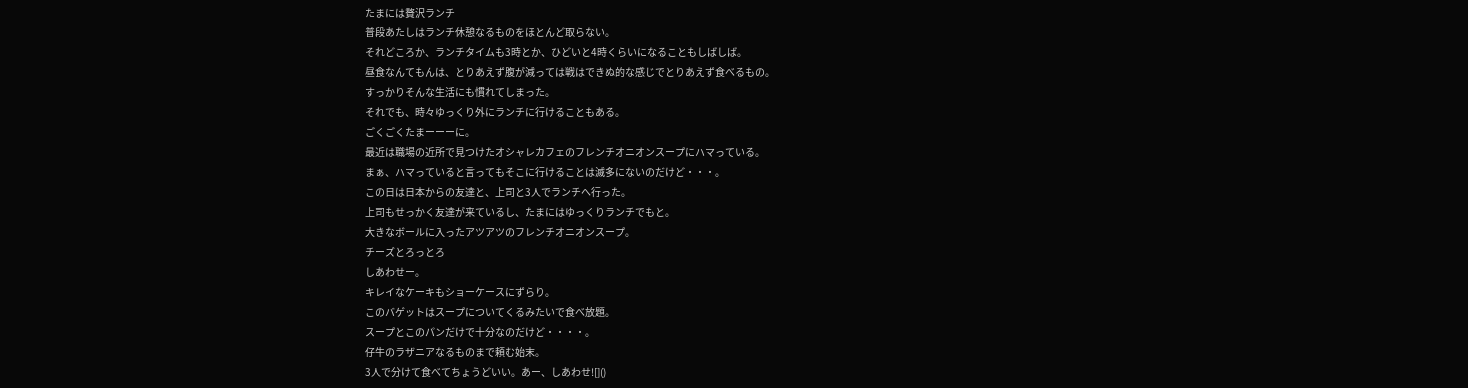たまには贅沢ランチ
普段あたしはランチ休憩なるものをほとんど取らない。
それどころか、ランチタイムも3時とか、ひどいと4時くらいになることもしばしば。
昼食なんてもんは、とりあえず腹が減っては戦はできぬ的な感じでとりあえず食べるもの。
すっかりそんな生活にも慣れてしまった。
それでも、時々ゆっくり外にランチに行けることもある。
ごくごくたまーーーに。
最近は職場の近所で見つけたオシャレカフェのフレンチオニオンスープにハマっている。
まぁ、ハマっていると言ってもそこに行けることは滅多にないのだけど・・・。
この日は日本からの友達と、上司と3人でランチへ行った。
上司もせっかく友達が来ているし、たまにはゆっくりランチでもと。
大きなボールに入ったアツアツのフレンチオニオンスープ。
チーズとろっとろ
しあわせー。
キレイなケーキもショーケースにずらり。
このバゲットはスープについてくるみたいで食べ放題。
スープとこのパンだけで十分なのだけど・・・・。
仔牛のラザニアなるものまで頼む始末。
3人で分けて食べてちょうどいい。あー、しあわせ![]()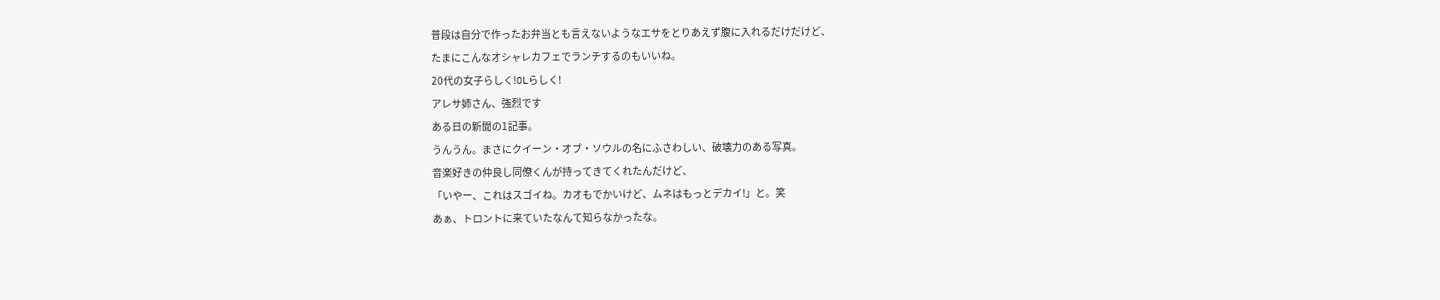普段は自分で作ったお弁当とも言えないようなエサをとりあえず腹に入れるだけだけど、
たまにこんなオシャレカフェでランチするのもいいね。
20代の女子らしく!OLらしく!
アレサ姉さん、強烈です
ある日の新聞の1記事。
うんうん。まさにクイーン・オブ・ソウルの名にふさわしい、破壊力のある写真。
音楽好きの仲良し同僚くんが持ってきてくれたんだけど、
「いやー、これはスゴイね。カオもでかいけど、ムネはもっとデカイ!」と。笑
あぁ、トロントに来ていたなんて知らなかったな。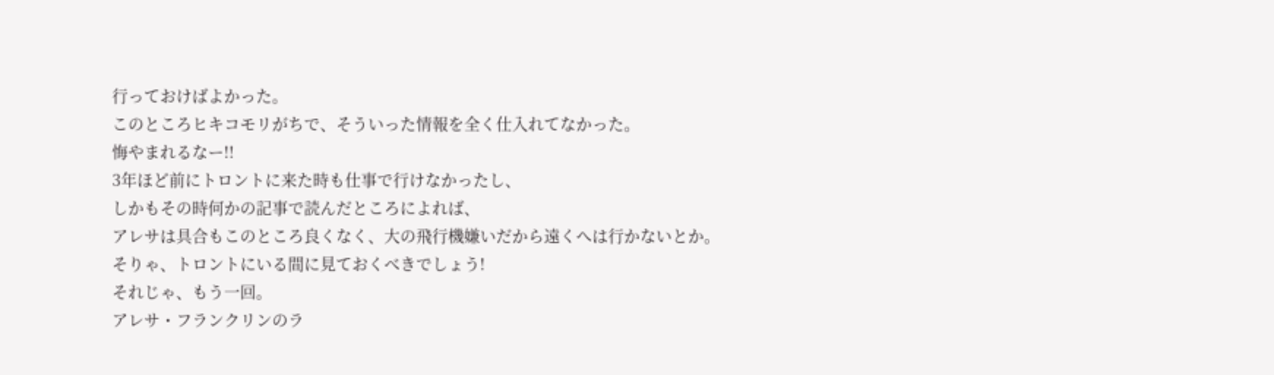行っておけばよかった。
このところヒキコモリがちで、そういった情報を全く仕入れてなかった。
悔やまれるなー!!
3年ほど前にトロントに来た時も仕事で行けなかったし、
しかもその時何かの記事で読んだところによれば、
アレサは具合もこのところ良くなく、大の飛行機嫌いだから遠くへは行かないとか。
そりゃ、トロントにいる間に見ておくべきでしょう!
それじゃ、もう一回。
アレサ・フランクリンのラ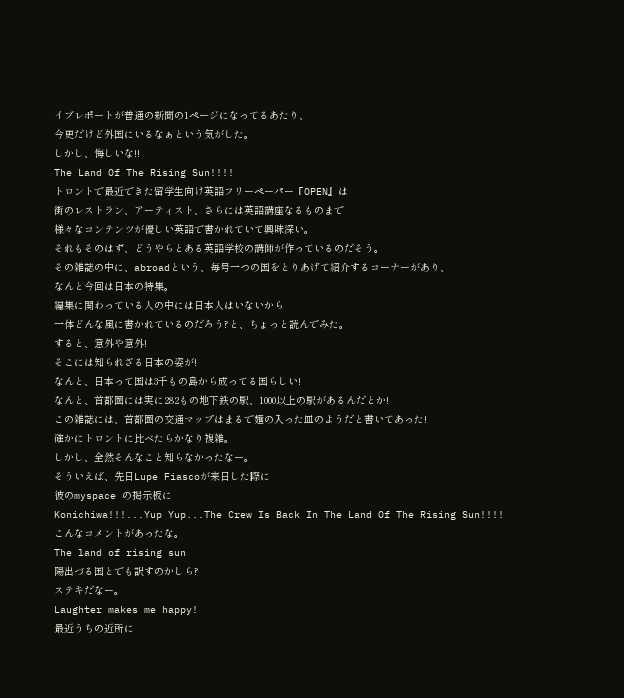イブレポートが普通の新聞の1ページになってるあたり、
今更だけど外国にいるなぁという気がした。
しかし、悔しいな!!
The Land Of The Rising Sun!!!!
トロントで最近できた留学生向け英語フリーペーパー『OPEN』は
街のレストラン、アーティスト、さらには英語講座なるものまで
様々なコンテンツが優しい英語で書かれていて興味深い。
それもそのはず、どうやらとある英語学校の講師が作っているのだそう。
その雑誌の中に、abroadという、毎号一つの国をとりあげて紹介するコーナーがあり、
なんと今回は日本の特集。
編集に関わっている人の中には日本人はいないから
一体どんな風に書かれているのだろう?と、ちょっと読んでみた。
すると、意外や意外!
そこには知られざる日本の姿が!
なんと、日本って国は3千もの島から成ってる国らしい!
なんと、首都圏には実に282もの地下鉄の駅、1000以上の駅があるんだとか!
この雑誌には、首都圏の交通マップはまるで麺の入った皿のようだと書いてあった!
確かにトロントに比べたらかなり複雑。
しかし、全然そんなこと知らなかったなー。
そういえば、先日Lupe Fiascoが来日した際に
彼のmyspace の掲示板に
Konichiwa!!!...Yup Yup...The Crew Is Back In The Land Of The Rising Sun!!!!
こんなコメントがあったな。
The land of rising sun
陽出づる国とでも訳すのかしら?
ステキだなー。
Laughter makes me happy!
最近うちの近所に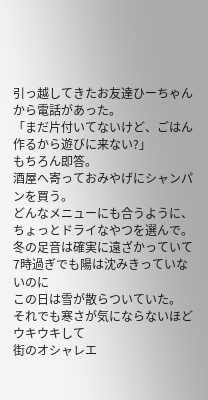引っ越してきたお友達ひーちゃんから電話があった。
「まだ片付いてないけど、ごはん作るから遊びに来ない?」
もちろん即答。
酒屋へ寄っておみやげにシャンパンを買う。
どんなメニューにも合うように、ちょっとドライなやつを選んで。
冬の足音は確実に遠ざかっていて7時過ぎでも陽は沈みきっていないのに
この日は雪が散らついていた。
それでも寒さが気にならないほどウキウキして
街のオシャレエ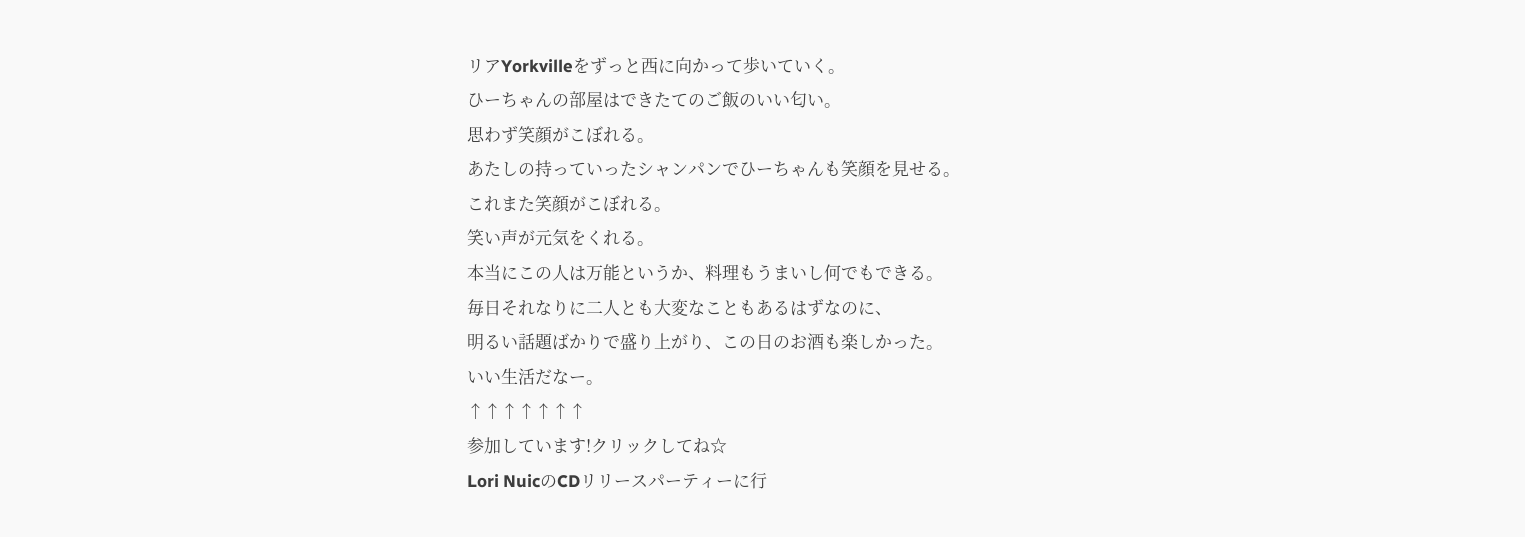リアYorkvilleをずっと西に向かって歩いていく。
ひーちゃんの部屋はできたてのご飯のいい匂い。
思わず笑顔がこぼれる。
あたしの持っていったシャンパンでひーちゃんも笑顔を見せる。
これまた笑顔がこぼれる。
笑い声が元気をくれる。
本当にこの人は万能というか、料理もうまいし何でもできる。
毎日それなりに二人とも大変なこともあるはずなのに、
明るい話題ばかりで盛り上がり、この日のお酒も楽しかった。
いい生活だなー。
↑↑↑↑↑↑↑
参加しています!クリックしてね☆
Lori NuicのCDリリースパーティーに行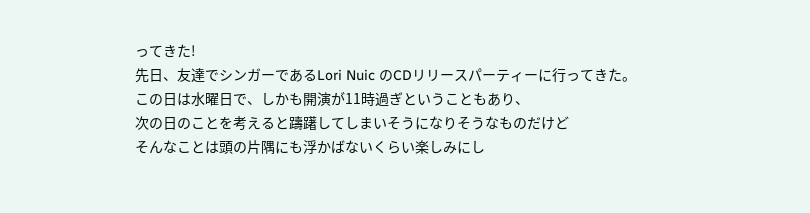ってきた!
先日、友達でシンガーであるLori Nuic のCDリリースパーティーに行ってきた。
この日は水曜日で、しかも開演が11時過ぎということもあり、
次の日のことを考えると躊躇してしまいそうになりそうなものだけど
そんなことは頭の片隅にも浮かばないくらい楽しみにし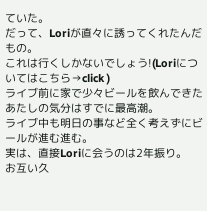ていた。
だって、Loriが直々に誘ってくれたんだもの。
これは行くしかないでしょう!(Loriについてはこちら→click )
ライブ前に家で少々ビールを飲んできたあたしの気分はすでに最高潮。
ライブ中も明日の事など全く考えずにビールが進む進む。
実は、直接Loriに会うのは2年振り。
お互い久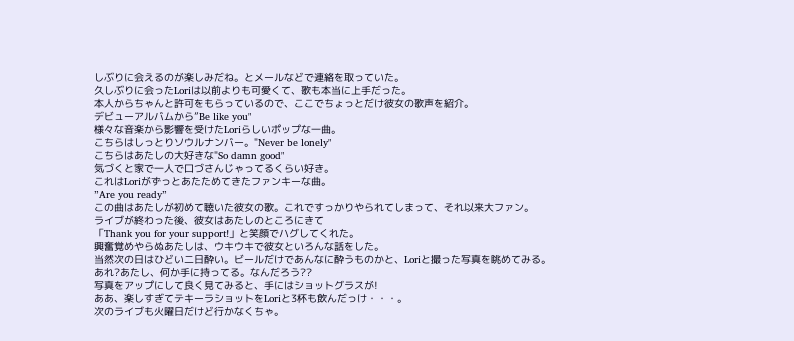しぶりに会えるのが楽しみだね。とメールなどで連絡を取っていた。
久しぶりに会ったLoriは以前よりも可愛くて、歌も本当に上手だった。
本人からちゃんと許可をもらっているので、ここでちょっとだけ彼女の歌声を紹介。
デビューアルバムから”Be like you"
様々な音楽から影響を受けたLoriらしいポップな一曲。
こちらはしっとりソウルナンバー。"Never be lonely"
こちらはあたしの大好きな"So damn good"
気づくと家で一人で口づさんじゃってるくらい好き。
これはLoriがずっとあたためてきたファンキーな曲。
”Are you ready”
この曲はあたしが初めて聴いた彼女の歌。これですっかりやられてしまって、それ以来大ファン。
ライブが終わった後、彼女はあたしのところにきて
「Thank you for your support!」と笑顔でハグしてくれた。
興奮覚めやらぬあたしは、ウキウキで彼女といろんな話をした。
当然次の日はひどい二日酔い。ビールだけであんなに酔うものかと、Loriと撮った写真を眺めてみる。
あれ?あたし、何か手に持ってる。なんだろう??
写真をアップにして良く見てみると、手にはショットグラスが!
ああ、楽しすぎてテキーラショットをLoriと3杯も飲んだっけ・・・。
次のライブも火曜日だけど行かなくちゃ。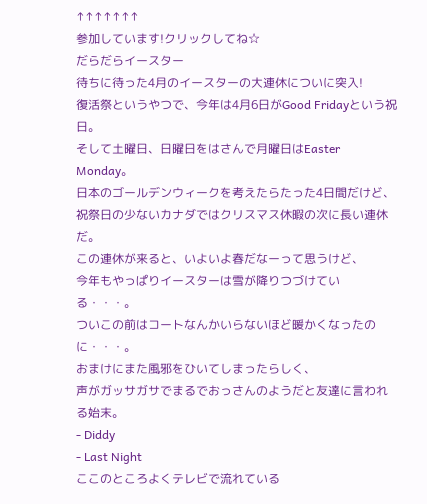↑↑↑↑↑↑↑
参加しています!クリックしてね☆
だらだらイースター
待ちに待った4月のイースターの大連休についに突入!
復活祭というやつで、今年は4月6日がGood Fridayという祝日。
そして土曜日、日曜日をはさんで月曜日はEaster Monday。
日本のゴールデンウィークを考えたらたった4日間だけど、
祝祭日の少ないカナダではクリスマス休暇の次に長い連休だ。
この連休が来ると、いよいよ春だなーって思うけど、
今年もやっぱりイースターは雪が降りつづけている・・・。
ついこの前はコートなんかいらないほど暖かくなったのに・・・。
おまけにまた風邪をひいてしまったらしく、
声がガッサガサでまるでおっさんのようだと友達に言われる始末。
- Diddy
- Last Night
ここのところよくテレビで流れている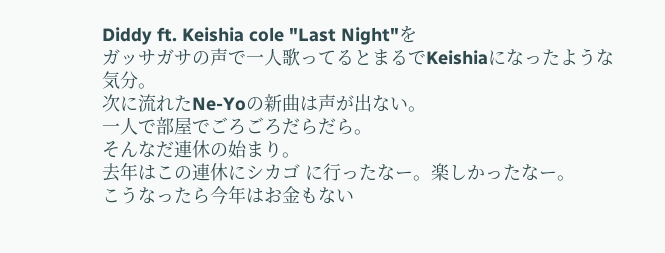Diddy ft. Keishia cole "Last Night"を
ガッサガサの声で一人歌ってるとまるでKeishiaになったような気分。
次に流れたNe-Yoの新曲は声が出ない。
一人で部屋でごろごろだらだら。
そんなだ連休の始まり。
去年はこの連休にシカゴ に行ったなー。楽しかったなー。
こうなったら今年はお金もない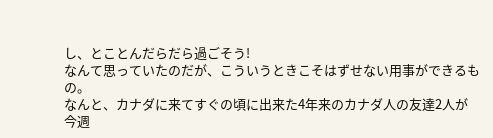し、とことんだらだら過ごそう!
なんて思っていたのだが、こういうときこそはずせない用事ができるもの。
なんと、カナダに来てすぐの頃に出来た4年来のカナダ人の友達2人が
今週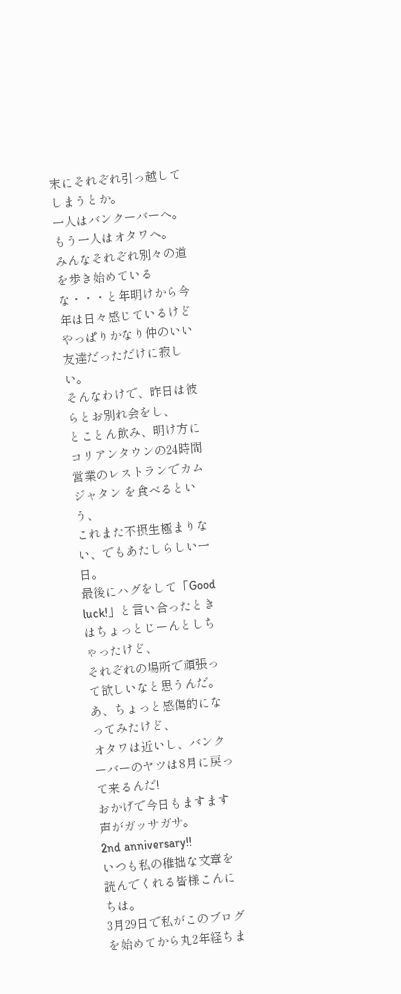末にそれぞれ引っ越してしまうとか。
一人はバンクーバーへ。もう一人はオタワへ。
みんなそれぞれ別々の道を歩き始めているな・・・と年明けから今年は日々感じているけど
やっぱりかなり仲のいい友達だっただけに寂しい。
そんなわけで、昨日は彼らとお別れ会をし、
とことん飲み、明け方にコリアンタウンの24時間営業のレストランでカムジャタン を食べるという、
これまた不摂生極まりない、でもあたしらしい一日。
最後にハグをして「Good luck!」と言い合ったときはちょっとじーんとしちゃったけど、
それぞれの場所で頑張って欲しいなと思うんだ。
あ、ちょっと感傷的になってみたけど、
オタワは近いし、バンクーバーのヤツは8月に戻って来るんだ!
おかげで今日もますます声がガッサガサ。
2nd anniversary!!
いつも私の稚拙な文章を読んでくれる皆様こんにちは。
3月29日で私がこのブログを始めてから丸2年経ちま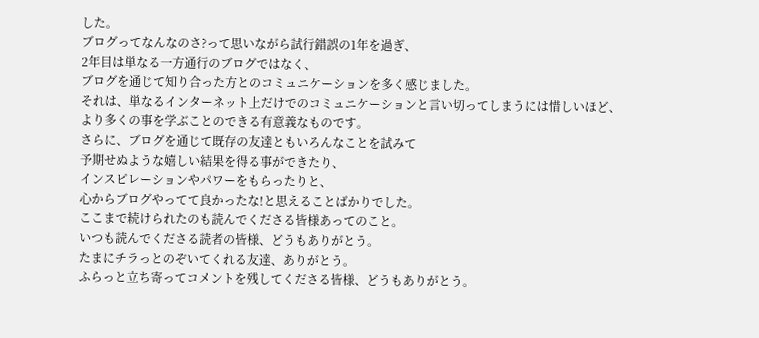した。
ブログってなんなのさ?って思いながら試行錯誤の1年を過ぎ、
2年目は単なる一方通行のブログではなく、
ブログを通じて知り合った方とのコミュニケーションを多く感じました。
それは、単なるインターネット上だけでのコミュニケーションと言い切ってしまうには惜しいほど、
より多くの事を学ぶことのできる有意義なものです。
さらに、ブログを通じて既存の友達ともいろんなことを試みて
予期せぬような嬉しい結果を得る事ができたり、
インスピレーションやパワーをもらったりと、
心からブログやってて良かったな!と思えることばかりでした。
ここまで続けられたのも読んでくださる皆様あってのこと。
いつも読んでくださる読者の皆様、どうもありがとう。
たまにチラっとのぞいてくれる友達、ありがとう。
ふらっと立ち寄ってコメントを残してくださる皆様、どうもありがとう。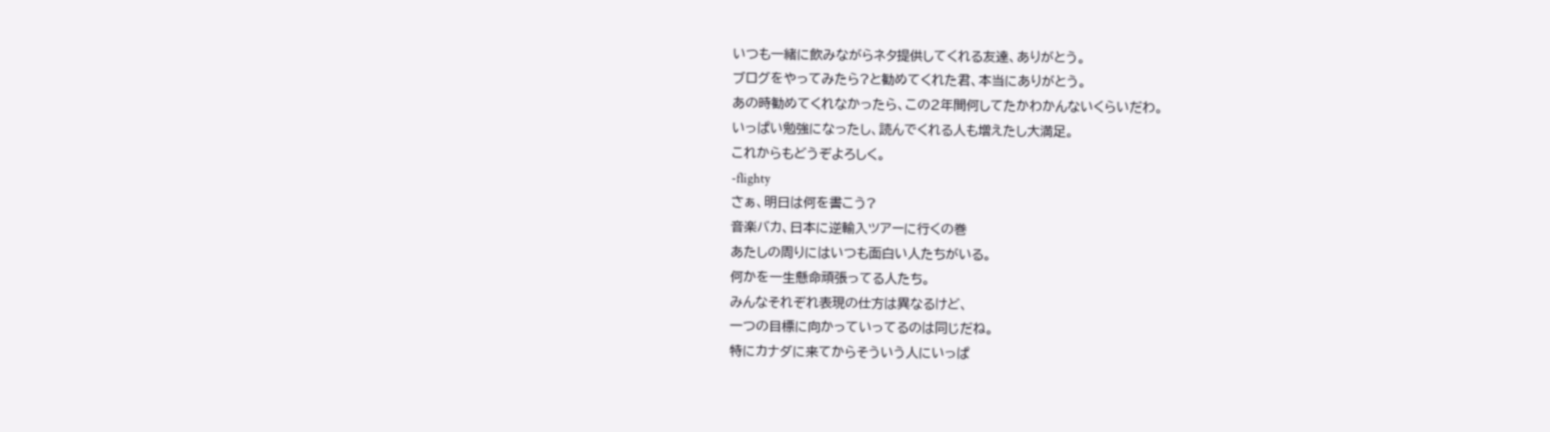いつも一緒に飲みながらネタ提供してくれる友達、ありがとう。
ブログをやってみたら?と勧めてくれた君、本当にありがとう。
あの時勧めてくれなかったら、この2年間何してたかわかんないくらいだわ。
いっぱい勉強になったし、読んでくれる人も増えたし大満足。
これからもどうぞよろしく。
-flighty
さぁ、明日は何を書こう?
音楽バカ、日本に逆輸入ツアーに行くの巻
あたしの周りにはいつも面白い人たちがいる。
何かを一生懸命頑張ってる人たち。
みんなそれぞれ表現の仕方は異なるけど、
一つの目標に向かっていってるのは同じだね。
特にカナダに来てからそういう人にいっぱ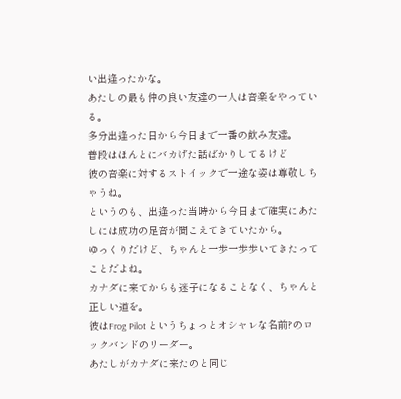い出逢ったかな。
あたしの最も仲の良い友達の一人は音楽をやっている。
多分出逢った日から今日まで一番の飲み友達。
普段はほんとにバカげた話ばかりしてるけど
彼の音楽に対するストイックで一途な姿は尊敬しちゃうね。
というのも、出逢った当時から今日まで確実にあたしには成功の足音が聞こえてきていたから。
ゆっくりだけど、ちゃんと一歩一歩歩いてきたってことだよね。
カナダに来てからも迷子になることなく、ちゃんと正しい道を。
彼はFrog Pilot というちょっとオシャレな名前?のロックバンドのリーダー。
あたしがカナダに来たのと同じ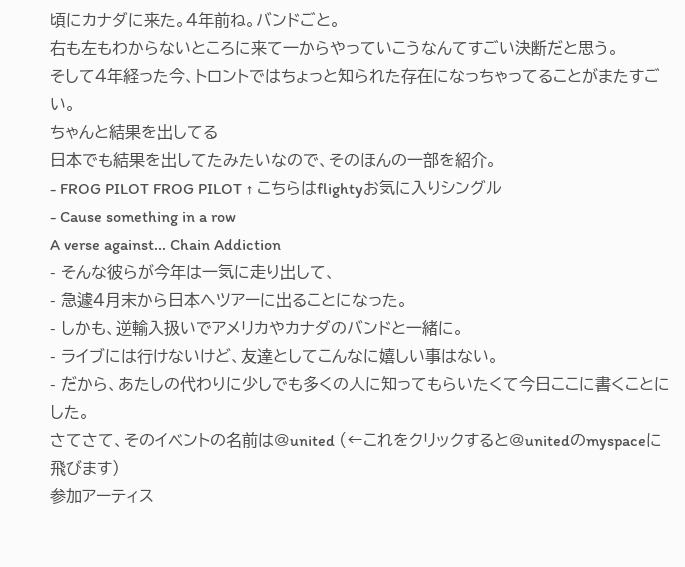頃にカナダに来た。4年前ね。バンドごと。
右も左もわからないところに来て一からやっていこうなんてすごい決断だと思う。
そして4年経った今、トロントではちょっと知られた存在になっちゃってることがまたすごい。
ちゃんと結果を出してる
日本でも結果を出してたみたいなので、そのほんの一部を紹介。
- FROG PILOT FROG PILOT ↑ こちらはflightyお気に入りシングル
- Cause something in a row
A verse against... Chain Addiction
- そんな彼らが今年は一気に走り出して、
- 急遽4月末から日本へツアーに出ることになった。
- しかも、逆輸入扱いでアメリカやカナダのバンドと一緒に。
- ライブには行けないけど、友達としてこんなに嬉しい事はない。
- だから、あたしの代わりに少しでも多くの人に知ってもらいたくて今日ここに書くことにした。
さてさて、そのイベントの名前は@united (←これをクリックすると@unitedのmyspaceに飛びます)
参加アーティス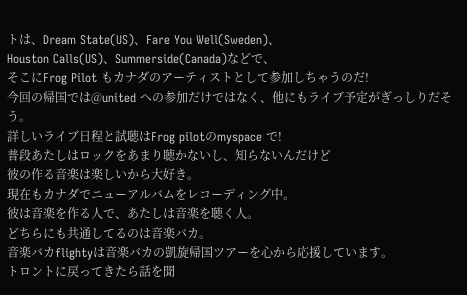トは、Dream State(US)、Fare You Well(Sweden)、
Houston Calls(US)、Summerside(Canada)などで、
そこにFrog Pilot もカナダのアーティストとして参加しちゃうのだ!
今回の帰国では@united への参加だけではなく、他にもライブ予定がぎっしりだそう。
詳しいライブ日程と試聴はFrog pilotのmyspace で!
普段あたしはロックをあまり聴かないし、知らないんだけど
彼の作る音楽は楽しいから大好き。
現在もカナダでニューアルバムをレコーディング中。
彼は音楽を作る人で、あたしは音楽を聴く人。
どちらにも共通してるのは音楽バカ。
音楽バカflightyは音楽バカの凱旋帰国ツアーを心から応援しています。
トロントに戻ってきたら話を聞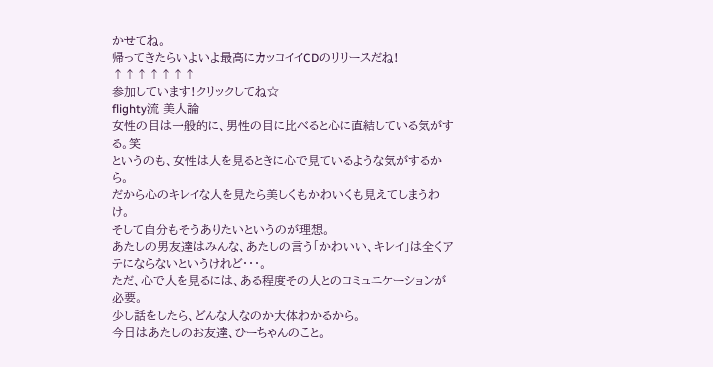かせてね。
帰ってきたらいよいよ最高にカッコイイCDのリリースだね!
↑↑↑↑↑↑↑
参加しています!クリックしてね☆
flighty流 美人論
女性の目は一般的に、男性の目に比べると心に直結している気がする。笑
というのも、女性は人を見るときに心で見ているような気がするから。
だから心のキレイな人を見たら美しくもかわいくも見えてしまうわけ。
そして自分もそうありたいというのが理想。
あたしの男友達はみんな、あたしの言う「かわいい、キレイ」は全くアテにならないというけれど・・・。
ただ、心で人を見るには、ある程度その人とのコミュニケーションが必要。
少し話をしたら、どんな人なのか大体わかるから。
今日はあたしのお友達、ひーちゃんのこと。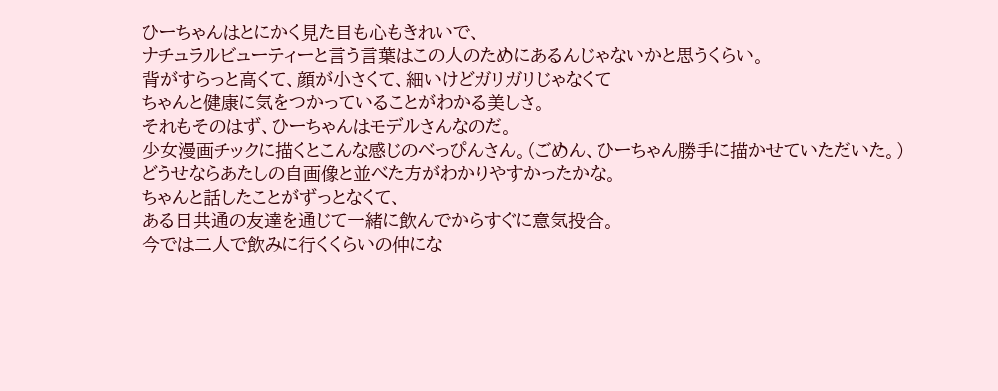ひーちゃんはとにかく見た目も心もきれいで、
ナチュラルビューティーと言う言葉はこの人のためにあるんじゃないかと思うくらい。
背がすらっと高くて、顔が小さくて、細いけどガリガリじゃなくて
ちゃんと健康に気をつかっていることがわかる美しさ。
それもそのはず、ひーちゃんはモデルさんなのだ。
少女漫画チックに描くとこんな感じのべっぴんさん。(ごめん、ひーちゃん勝手に描かせていただいた。)
どうせならあたしの自画像と並べた方がわかりやすかったかな。
ちゃんと話したことがずっとなくて、
ある日共通の友達を通じて一緒に飲んでからすぐに意気投合。
今では二人で飲みに行くくらいの仲にな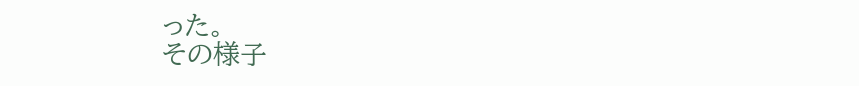った。
その様子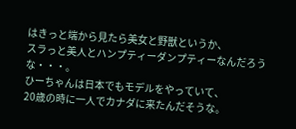はきっと端から見たら美女と野獣というか、
スラっと美人とハンプティーダンプティーなんだろうな・・・。
ひーちゃんは日本でもモデルをやっていて、
20歳の時に一人でカナダに来たんだそうな。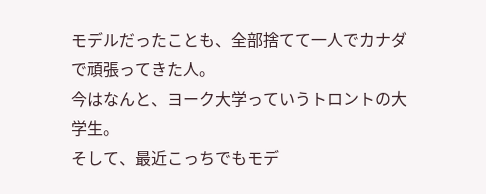モデルだったことも、全部捨てて一人でカナダで頑張ってきた人。
今はなんと、ヨーク大学っていうトロントの大学生。
そして、最近こっちでもモデ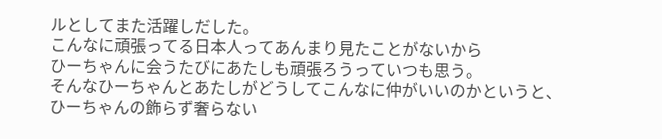ルとしてまた活躍しだした。
こんなに頑張ってる日本人ってあんまり見たことがないから
ひーちゃんに会うたびにあたしも頑張ろうっていつも思う。
そんなひーちゃんとあたしがどうしてこんなに仲がいいのかというと、
ひーちゃんの飾らず奢らない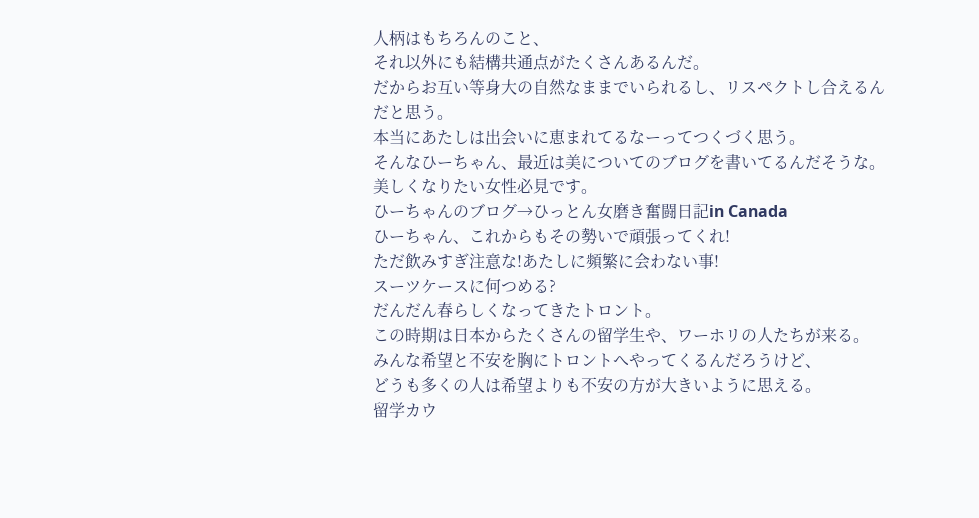人柄はもちろんのこと、
それ以外にも結構共通点がたくさんあるんだ。
だからお互い等身大の自然なままでいられるし、リスペクトし合えるんだと思う。
本当にあたしは出会いに恵まれてるなーってつくづく思う。
そんなひーちゃん、最近は美についてのブログを書いてるんだそうな。
美しくなりたい女性必見です。
ひーちゃんのブログ→ひっとん女磨き奮闘日記in Canada
ひーちゃん、これからもその勢いで頑張ってくれ!
ただ飲みすぎ注意な!あたしに頻繁に会わない事!
スーツケースに何つめる?
だんだん春らしくなってきたトロント。
この時期は日本からたくさんの留学生や、ワーホリの人たちが来る。
みんな希望と不安を胸にトロントへやってくるんだろうけど、
どうも多くの人は希望よりも不安の方が大きいように思える。
留学カウ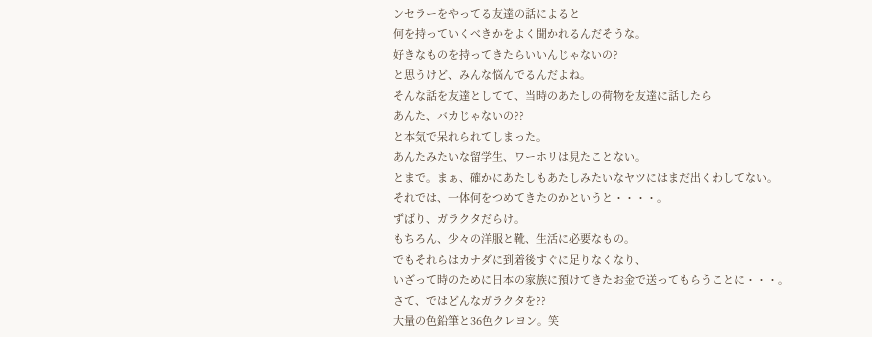ンセラーをやってる友達の話によると
何を持っていくべきかをよく聞かれるんだそうな。
好きなものを持ってきたらいいんじゃないの?
と思うけど、みんな悩んでるんだよね。
そんな話を友達としてて、当時のあたしの荷物を友達に話したら
あんた、バカじゃないの??
と本気で呆れられてしまった。
あんたみたいな留学生、ワーホリは見たことない。
とまで。まぁ、確かにあたしもあたしみたいなヤツにはまだ出くわしてない。
それでは、一体何をつめてきたのかというと・・・・。
ずばり、ガラクタだらけ。
もちろん、少々の洋服と靴、生活に必要なもの。
でもそれらはカナダに到着後すぐに足りなくなり、
いざって時のために日本の家族に預けてきたお金で送ってもらうことに・・・。
さて、ではどんなガラクタを??
大量の色鉛筆と36色クレヨン。笑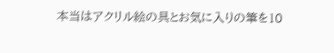本当はアクリル絵の具とお気に入りの筆を10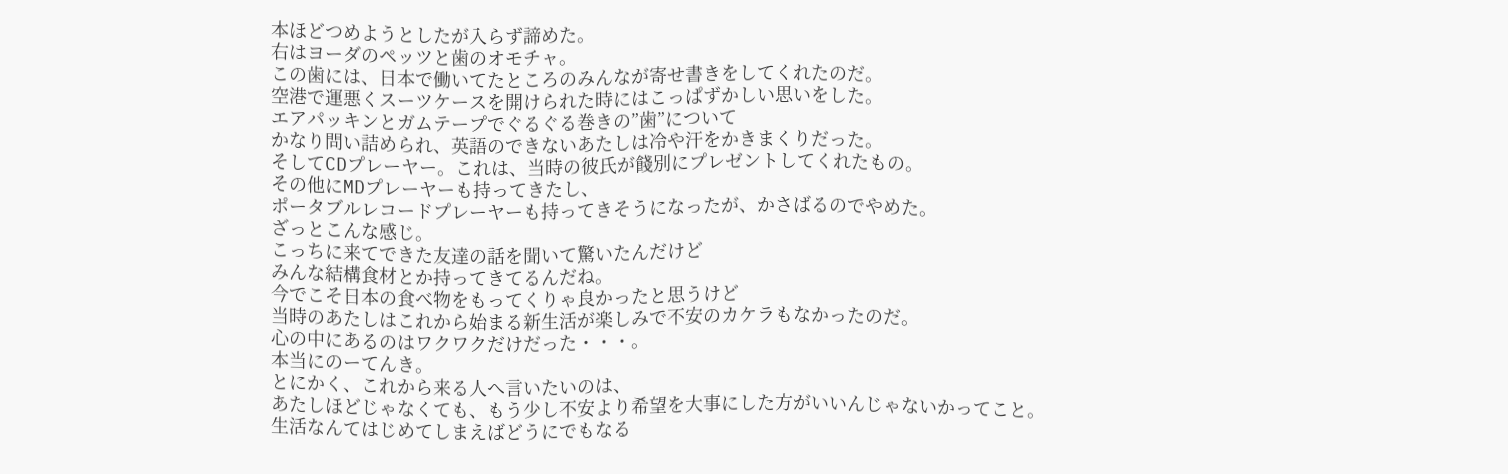本ほどつめようとしたが入らず諦めた。
右はヨーダのペッツと歯のオモチャ。
この歯には、日本で働いてたところのみんなが寄せ書きをしてくれたのだ。
空港で運悪くスーツケースを開けられた時にはこっぱずかしい思いをした。
エアパッキンとガムテープでぐるぐる巻きの”歯”について
かなり問い詰められ、英語のできないあたしは冷や汗をかきまくりだった。
そしてCDプレーヤー。これは、当時の彼氏が餞別にプレゼントしてくれたもの。
その他にMDプレーヤーも持ってきたし、
ポータブルレコードプレーヤーも持ってきそうになったが、かさばるのでやめた。
ざっとこんな感じ。
こっちに来てできた友達の話を聞いて驚いたんだけど
みんな結構食材とか持ってきてるんだね。
今でこそ日本の食べ物をもってくりゃ良かったと思うけど
当時のあたしはこれから始まる新生活が楽しみで不安のカケラもなかったのだ。
心の中にあるのはワクワクだけだった・・・。
本当にのーてんき。
とにかく、これから来る人へ言いたいのは、
あたしほどじゃなくても、もう少し不安より希望を大事にした方がいいんじゃないかってこと。
生活なんてはじめてしまえばどうにでもなる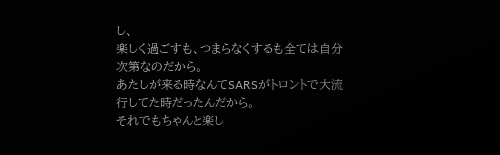し、
楽しく過ごすも、つまらなくするも全ては自分次第なのだから。
あたしが来る時なんてSARSがトロントで大流行してた時だったんだから。
それでもちゃんと楽し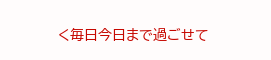く毎日今日まで過ごせて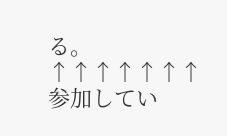る。
↑↑↑↑↑↑↑
参加してい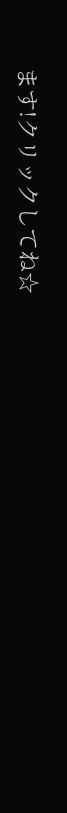ます!クリックしてね☆